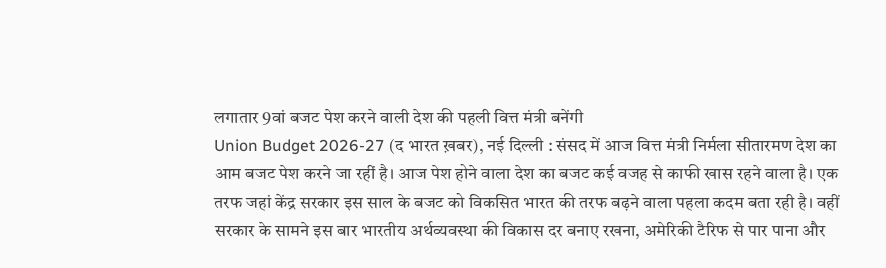लगातार 9वां बजट पेश करने वाली देश की पहली वित्त मंत्री बनेंगी
Union Budget 2026-27 (द भारत ख़बर), नई दिल्ली : संसद में आज वित्त मंत्री निर्मला सीतारमण देश का आम बजट पेश करने जा रहीं है। आज पेश होने वाला देश का बजट कई वजह से काफी खास रहने वाला है। एक तरफ जहां केंद्र सरकार इस साल के बजट को विकसित भारत की तरफ बढ़ने वाला पहला कदम बता रही है। वहीं सरकार के सामने इस बार भारतीय अर्थव्यवस्था की विकास दर बनाए रखना, अमेरिकी टैरिफ से पार पाना और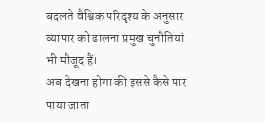बदलते वैश्विक परिदृश्य के अनुसार व्यापार को ढालना प्रमुख चुनौतियां भी मौजूद हैं।
अब देखना होगा की इससे कैसे पार पाया जाता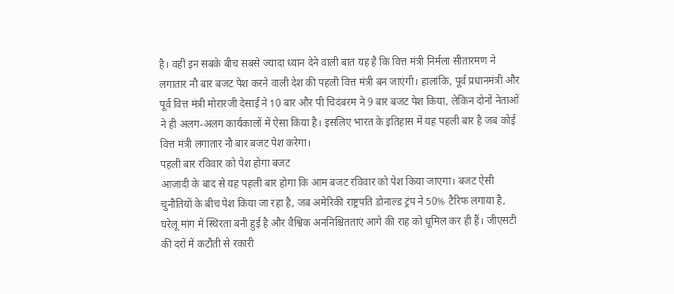है। वहीं इन सबके बीच सबसे ज्यादा ध्यान देने वाली बात यह है कि वित्त मंत्री निर्मला सीतारमण ने लगातार नौ बार बजट पेश करने वाली देश की पहली वित्त मंत्री बन जाएंगी। हालांकि, पूर्व प्रधानमंत्री और पूर्व वित्त मंत्री मोरारजी देसाई ने 10 बार और पी चिदंबरम ने 9 बार बजट पेश किया, लेकिन दोनों नेताओं ने ही अलग-अलग कार्यकालों में ऐसा किया है। इसलिए भारत के इतिहास में यह पहली बार है जब कोई वित्त मंत्री लगातार नौ बार बजट पेश करेगा।
पहली बार रविवार को पेश होगा बजट
आजादी के बाद से यह पहली बार होगा कि आम बजट रविवार को पेश किया जाएगा। बजट ऐसी चुनौतियों के बीच पेश किया जा रहा है, जब अमेरिकी राष्ट्रपति डोनाल्ड ट्रंप ने 50% टैरिफ लगाया है, घरेलू मांग में स्थिरता बनी हुई है और वैश्विक अननिश्चितताएं आगे की राह को धूमिल कर ही हैं। जीएसटी की दरों में कटौती से रकारी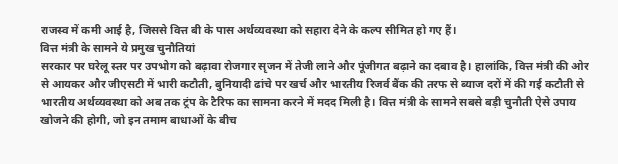राजस्व में कमी आई है, जिससे वित्त बी के पास अर्थव्यवस्था को सहारा देने के कल्प सीमित हो गए हैं।
वित्त मंत्री के सामने ये प्रमुख चुनौतियां
सरकार पर घरेलू स्तर पर उपभोग को बढ़ावा रोजगार सृजन में तेजी लाने और पूंजीगत बढ़ाने का दबाव है। हालांकि, वित्त मंत्री की ओर से आयकर और जीएसटी में भारी कटौती, बुनियादी ढांचे पर खर्च और भारतीय रिजर्व बैंक की तरफ से ब्याज दरों में की गई कटौती से भारतीय अर्थव्यवस्था को अब तक ट्रंप के टैरिफ का सामना करने में मदद मिली है। वित्त मंत्री के सामने सबसे बड़ी चुनौती ऐसे उपाय खोजने की होगी, जो इन तमाम बाधाओं के बीच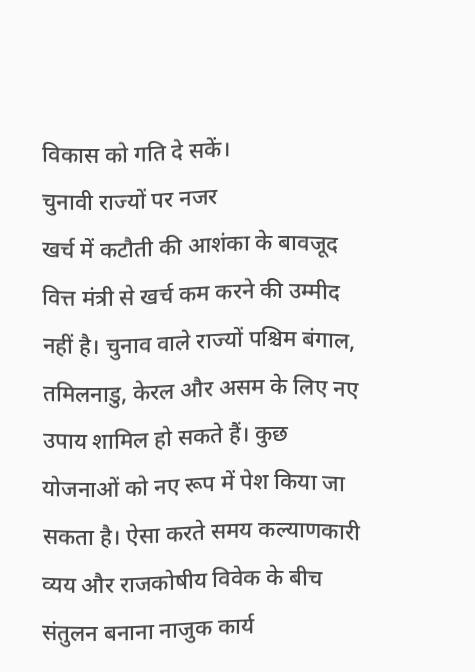विकास को गति दे सकें।
चुनावी राज्यों पर नजर
खर्च में कटौती की आशंका के बावजूद वित्त मंत्री से खर्च कम करने की उम्मीद नहीं है। चुनाव वाले राज्यों पश्चिम बंगाल, तमिलनाडु, केरल और असम के लिए नए उपाय शामिल हो सकते हैं। कुछ योजनाओं को नए रूप में पेश किया जा सकता है। ऐसा करते समय कल्याणकारी व्यय और राजकोषीय विवेक के बीच संतुलन बनाना नाजुक कार्य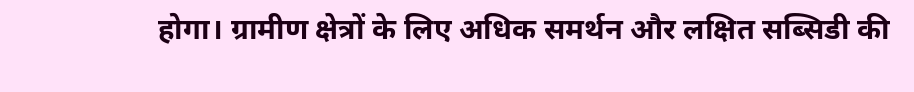होगा। ग्रामीण क्षेत्रों के लिए अधिक समर्थन और लक्षित सब्सिडी की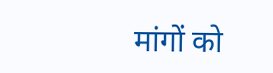मांगों को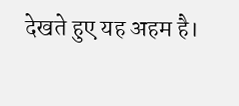देखते हुए यह अहम है।